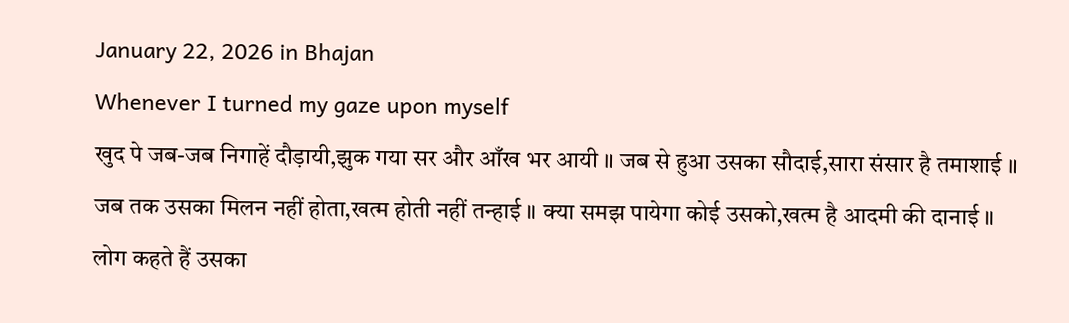January 22, 2026 in Bhajan
Whenever I turned my gaze upon myself
खुद पे जब-जब निगाहें दौड़ायी,झुक गया सर और आँख भर आयी ॥ जब से हुआ उसका सौदाई,सारा संसार है तमाशाई ॥ जब तक उसका मिलन नहीं होता,खत्म होती नहीं तन्हाई ॥ क्या समझ पायेगा कोई उसको,खत्म है आदमी की दानाई ॥ लोग कहते हैं उसका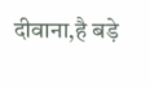दीवाना,है बड़े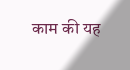काम की यह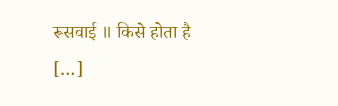रूसवाई ॥ किसे होता है […]